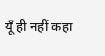यूँ ही नहीं कहा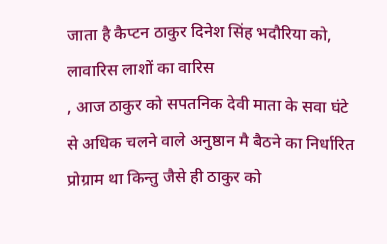जाता है कैप्टन ठाकुर दिनेश सिंह भदौरिया को, लावारिस लाशों का वारिस
, आज ठाकुर को सपतनिक देवी माता के सवा घंटे से अधिक चलने वाले अनुष्ठान मै बैठने का निर्धारित प्रोग्राम था किन्तु जैसे ही ठाकुर को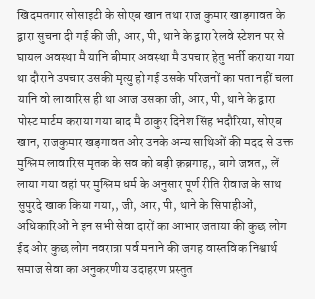खिदमतगार सोसाइटी के सोएब खान तथा राज कुमार खाड़गावत के द्वारा सुचना दी गई की जी, आर, पी, थाने के द्वारा रेलवे स्टेशन पर से घायल अवस्था मै यानि बीमार अवस्था मै उपचार हेतु भर्ती कराया गया था दौराने उपचार उसकी मृत्यु हो गई उसके परिजनों का पता नहीं चला यानि वो लावारिस ही था आज उसका जी, आर, पी, थाने के द्वारा पोस्ट मार्टम कराया गया बाद मै ठाकुर दिनेश सिंह भदौरिया, सोएब खान, राजकुमार खड़गावत ओर उनके अन्य साथिओं की मदद से उक्त मुश्लिम लावारिस मृतक के सव को बड़ी क़ब्रगाह,, बागे जन्नत,, लें लाया गया वहां पर मुश्लिम धर्म के अनुसार पूर्ण रीति रीवाज के साथ सुपुरदे खाक किया गया,, जी, आर, पी, थाने के सिपाहीओं, अधिकारिओं ने इन सभी सेवा दारों का आभार जताया की कुछ लोग ईद ओर कुछ लोग नवरात्रा पर्व मनाने की जगह वास्तविक निश्वार्थ समाज सेवा का अनुकरणीय उदाहरण प्रस्तुत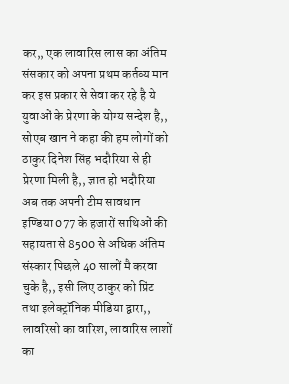कर,, एक लावारिस लास का अंतिम संसकार को अपना प्रथम कर्तव्य मान कर इस प्रकार से सेवा कर रहे है ये युवाओं के प्रेरणा के योग्य सन्देश है,, सोएब खान ने कहा की हम लोगों को ठाकुर दिनेश सिंह भदौरिया से ही प्रेरणा मिली है,, ज्ञात हो भदौरिया अब तक अपनी टीम सावधान इण्डिया 077 के हजारों साथिओं की सहायता से 8500 से अधिक अंतिम संस्कार पिछले 40 सालों मै करवा चुके है,, इसी लिए ठाकुर को प्रिंट तथा इलेक्ट्रॉनिक मीडिया द्वारा,, लावरिसो का वारिश, लावारिस लाशों का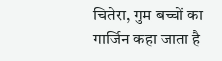चितेरा, गुम बच्चों का गार्जिन कहा जाता है